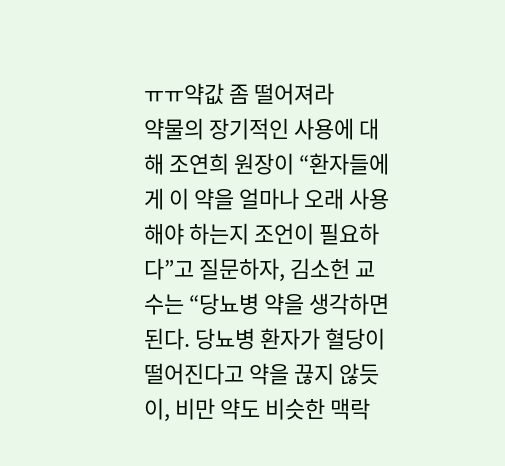ㅠㅠ약값 좀 떨어져라
약물의 장기적인 사용에 대해 조연희 원장이 “환자들에게 이 약을 얼마나 오래 사용해야 하는지 조언이 필요하다”고 질문하자, 김소헌 교수는 “당뇨병 약을 생각하면 된다. 당뇨병 환자가 혈당이 떨어진다고 약을 끊지 않듯이, 비만 약도 비슷한 맥락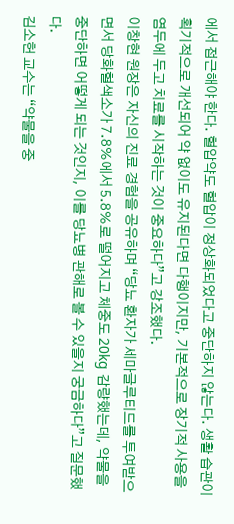에서 접근해야 한다. 혈압약도 혈압이 정상화되었다고 중단하지 않는다. 생활 습관이 획기적으로 개선되어 약 없이도 유지된다면 다행이지만, 기본적으로 장기적 사용을 염두에 두고 치료를 시작하는 것이 중요하다”고 강조했다.
이창현 원장은 자신의 진료 경험을 공유하며 “당뇨 환자가 세마글루티드를 투여받으면서 당화혈색소가 7.8%에서 5.8%로 떨어지고 체중도 20kg 감량했는데, 약물을 중단하면 어떻게 되는 것인지, 이를 당뇨병 관해로 볼 수 있을지 궁금하다”고 질문했다.
김소헌 교수는 “약물을 중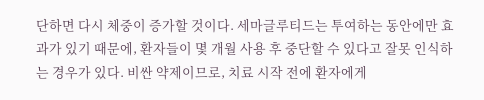단하면 다시 체중이 증가할 것이다. 세마글루티드는 투여하는 동안에만 효과가 있기 때문에, 환자들이 몇 개월 사용 후 중단할 수 있다고 잘못 인식하는 경우가 있다. 비싼 약제이므로, 치료 시작 전에 환자에게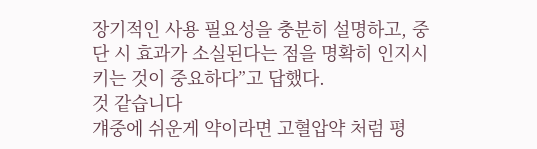장기적인 사용 필요성을 충분히 설명하고, 중단 시 효과가 소실된다는 점을 명확히 인지시키는 것이 중요하다”고 답했다.
것 같습니다
걔중에 쉬운게 약이라면 고혈압약 처럼 평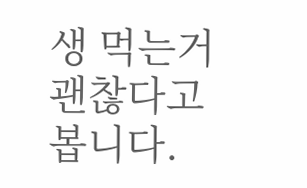생 먹는거 괜찮다고 봅니다.